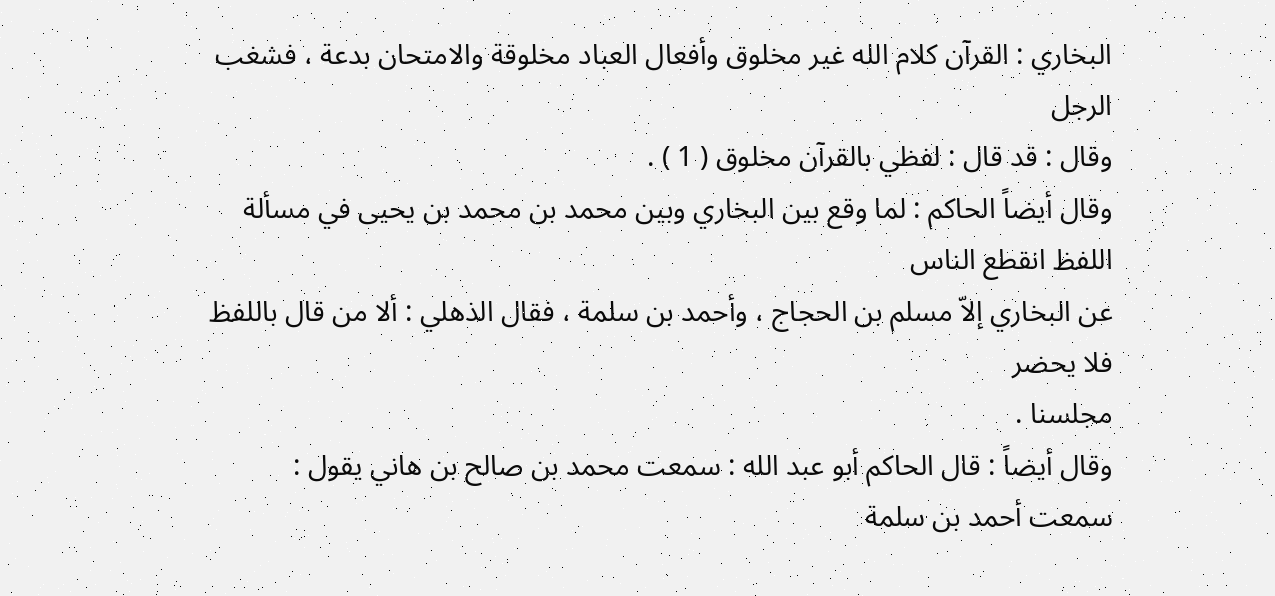البخاري : القرآن كلام الله غير مخلوق وأفعال العباد مخلوقة والامتحان بدعة ، فشغب الرجل
وقال : قد قال : لفظي بالقرآن مخلوق ( 1 ) .
وقال أيضاً الحاكم : لما وقع بين البخاري وبين محمد بن محمد بن يحيى في مسألة اللفظ انقطع الناس
عن البخاري إلاّ مسلم بن الحجاج ، وأحمد بن سلمة ، فقال الذهلي : ألا من قال باللفظ فلا يحضر
مجلسنا .
وقال أيضاً : قال الحاكم أبو عبد الله : سمعت محمد بن صالح بن هاني يقول : سمعت أحمد بن سلمة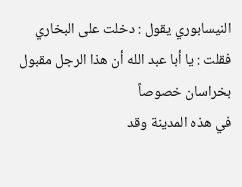النيسابوري يقول : دخلت على البخاري فقلت : يا أبا عبد الله أن هذا الرجل مقبول بخراسان خصوصاً
في هذه المدينة وقد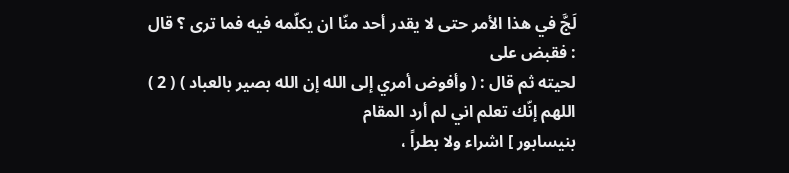لَجَّ في هذا الأمر حتى لا يقدر أحد منّا ان يكلّمه فيه فما ترى ؟ قال : فقبض على
لحيته ثم قال : ( وأفوض أمري إلى الله إن الله بصير بالعباد ) ( 2 ) اللهم إنّك تعلم اني لم أرد المقام
بنيسابور ] اشراء ولا بطراً ،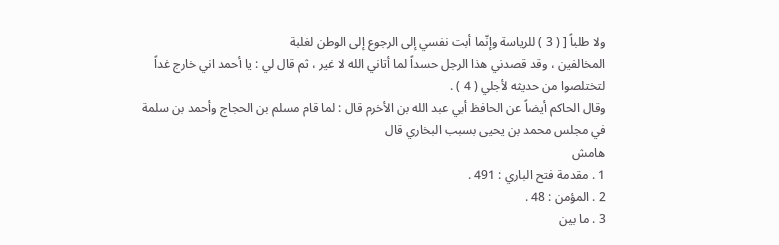ولا طلباً [ ( 3 ) للرياسة وإنّما أبت نفسي إلى الرجوع إلى الوطن لغلبة
المخالفين ، وقد قصدني هذا الرجل حسداً لما أتاني الله لا غير ، ثم قال لي : يا أحمد اني خارج غداً
لتختلصوا من حديثه لأجلي ( 4 ) .
وقال الحاكم أيضاً عن الحافظ أبي عبد الله بن الأخرم قال : لما قام مسلم بن الحجاج وأحمد بن سلمة
في مجلس محمد بن يحيى بسبب البخاري قال
هامش
1 . مقدمة فتح الباري : 491 .
2 . المؤمن : 48 .
3 . ما بين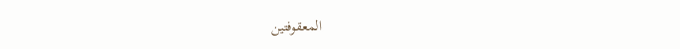المعقوفتين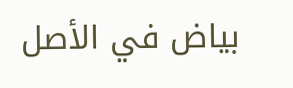بياض في الأصل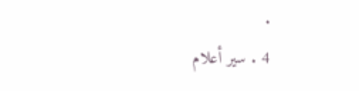.
4 . سير أعلام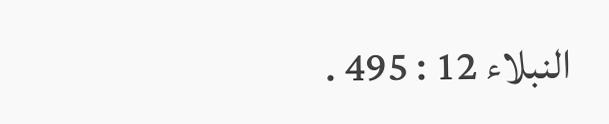النبلاء 12 : 495 .